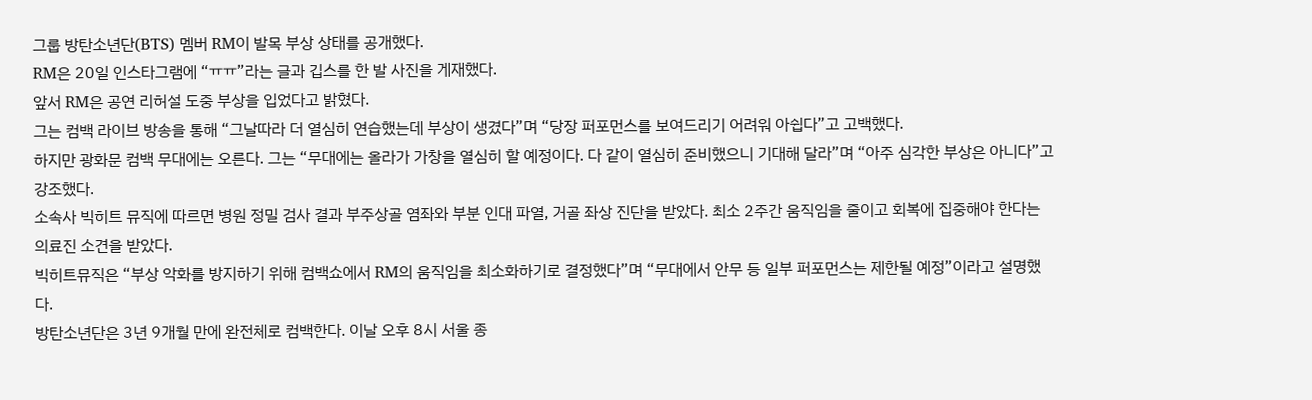그룹 방탄소년단(BTS) 멤버 RM이 발목 부상 상태를 공개했다.
RM은 20일 인스타그램에 “ㅠㅠ”라는 글과 깁스를 한 발 사진을 게재했다.
앞서 RM은 공연 리허설 도중 부상을 입었다고 밝혔다.
그는 컴백 라이브 방송을 통해 “그날따라 더 열심히 연습했는데 부상이 생겼다”며 “당장 퍼포먼스를 보여드리기 어려워 아쉽다”고 고백했다.
하지만 광화문 컴백 무대에는 오른다. 그는 “무대에는 올라가 가창을 열심히 할 예정이다. 다 같이 열심히 준비했으니 기대해 달라”며 “아주 심각한 부상은 아니다”고 강조했다.
소속사 빅히트 뮤직에 따르면 병원 정밀 검사 결과 부주상골 염좌와 부분 인대 파열, 거골 좌상 진단을 받았다. 최소 2주간 움직임을 줄이고 회복에 집중해야 한다는 의료진 소견을 받았다.
빅히트뮤직은 “부상 악화를 방지하기 위해 컴백쇼에서 RM의 움직임을 최소화하기로 결정했다”며 “무대에서 안무 등 일부 퍼포먼스는 제한될 예정”이라고 설명했다.
방탄소년단은 3년 9개월 만에 완전체로 컴백한다. 이날 오후 8시 서울 종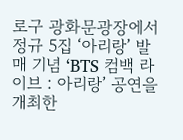로구 광화문광장에서 정규 5집 ‘아리랑’ 발매 기념 ‘BTS 컴백 라이브 : 아리랑’ 공연을 개최한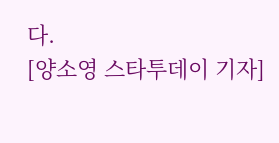다.
[양소영 스타투데이 기자]